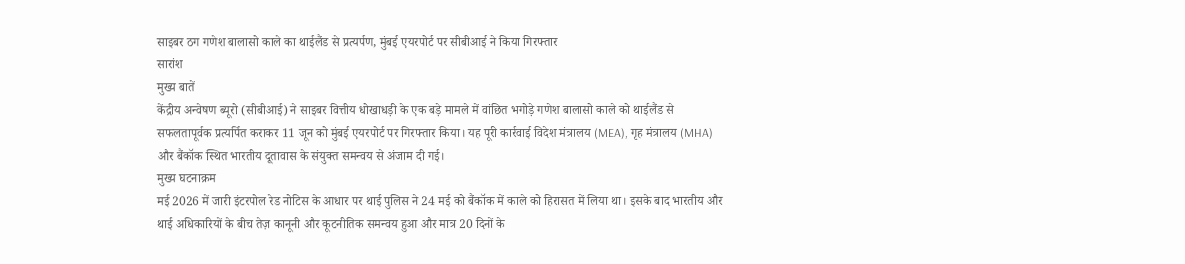साइबर ठग गणेश बालासो काले का थाईलैंड से प्रत्यर्पण, मुंबई एयरपोर्ट पर सीबीआई ने किया गिरफ्तार
सारांश
मुख्य बातें
केंद्रीय अन्वेषण ब्यूरो (सीबीआई) ने साइबर वित्तीय धोखाधड़ी के एक बड़े मामले में वांछित भगोड़े गणेश बालासो काले को थाईलैंड से सफलतापूर्वक प्रत्यर्पित कराकर 11 जून को मुंबई एयरपोर्ट पर गिरफ्तार किया। यह पूरी कार्रवाई विदेश मंत्रालय (MEA), गृह मंत्रालय (MHA) और बैंकॉक स्थित भारतीय दूतावास के संयुक्त समन्वय से अंजाम दी गई।
मुख्य घटनाक्रम
मई 2026 में जारी इंटरपोल रेड नोटिस के आधार पर थाई पुलिस ने 24 मई को बैंकॉक में काले को हिरासत में लिया था। इसके बाद भारतीय और थाई अधिकारियों के बीच तेज़ कानूनी और कूटनीतिक समन्वय हुआ और मात्र 20 दिनों के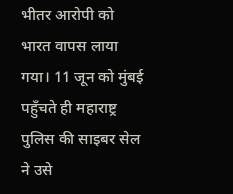भीतर आरोपी को भारत वापस लाया गया। 11 जून को मुंबई पहुँचते ही महाराष्ट्र पुलिस की साइबर सेल ने उसे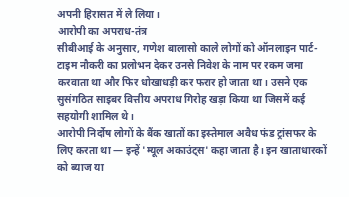अपनी हिरासत में ले लिया।
आरोपी का अपराध-तंत्र
सीबीआई के अनुसार, गणेश बालासो काले लोगों को ऑनलाइन पार्ट-टाइम नौकरी का प्रलोभन देकर उनसे निवेश के नाम पर रकम जमा करवाता था और फिर धोखाधड़ी कर फरार हो जाता था। उसने एक सुसंगठित साइबर वित्तीय अपराध गिरोह खड़ा किया था जिसमें कई सहयोगी शामिल थे।
आरोपी निर्दोष लोगों के बैंक खातों का इस्तेमाल अवैध फंड ट्रांसफर के लिए करता था — इन्हें 'म्यूल अकाउंट्स' कहा जाता है। इन खाताधारकों को ब्याज या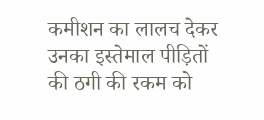कमीशन का लालच देकर उनका इस्तेमाल पीड़ितों की ठगी की रकम को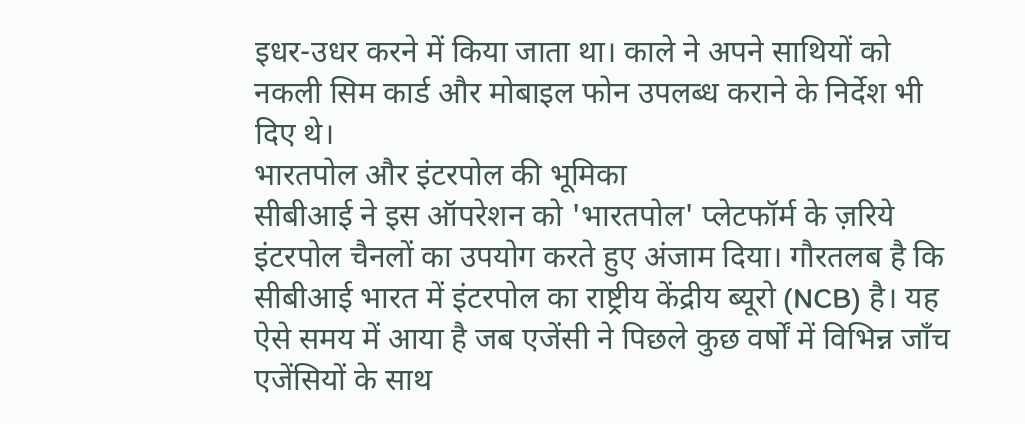इधर-उधर करने में किया जाता था। काले ने अपने साथियों को नकली सिम कार्ड और मोबाइल फोन उपलब्ध कराने के निर्देश भी दिए थे।
भारतपोल और इंटरपोल की भूमिका
सीबीआई ने इस ऑपरेशन को 'भारतपोल' प्लेटफॉर्म के ज़रिये इंटरपोल चैनलों का उपयोग करते हुए अंजाम दिया। गौरतलब है कि सीबीआई भारत में इंटरपोल का राष्ट्रीय केंद्रीय ब्यूरो (NCB) है। यह ऐसे समय में आया है जब एजेंसी ने पिछले कुछ वर्षों में विभिन्न जाँच एजेंसियों के साथ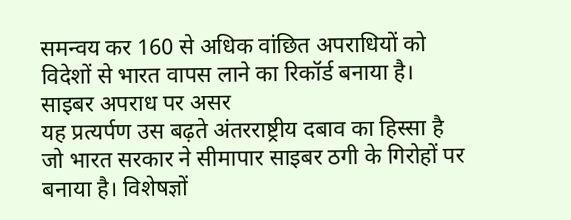समन्वय कर 160 से अधिक वांछित अपराधियों को विदेशों से भारत वापस लाने का रिकॉर्ड बनाया है।
साइबर अपराध पर असर
यह प्रत्यर्पण उस बढ़ते अंतरराष्ट्रीय दबाव का हिस्सा है जो भारत सरकार ने सीमापार साइबर ठगी के गिरोहों पर बनाया है। विशेषज्ञों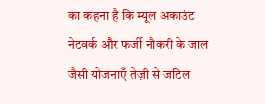का कहना है कि म्यूल अकाउंट नेटवर्क और फर्जी नौकरी के जाल जैसी योजनाएँ तेज़ी से जटिल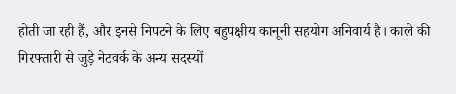होती जा रही हैं, और इनसे निपटने के लिए बहुपक्षीय कानूनी सहयोग अनिवार्य है। काले की गिरफ्तारी से जुड़े नेटवर्क के अन्य सदस्यों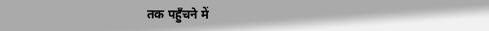तक पहुँचने में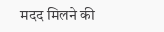मदद मिलने की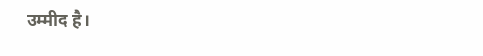उम्मीद है।